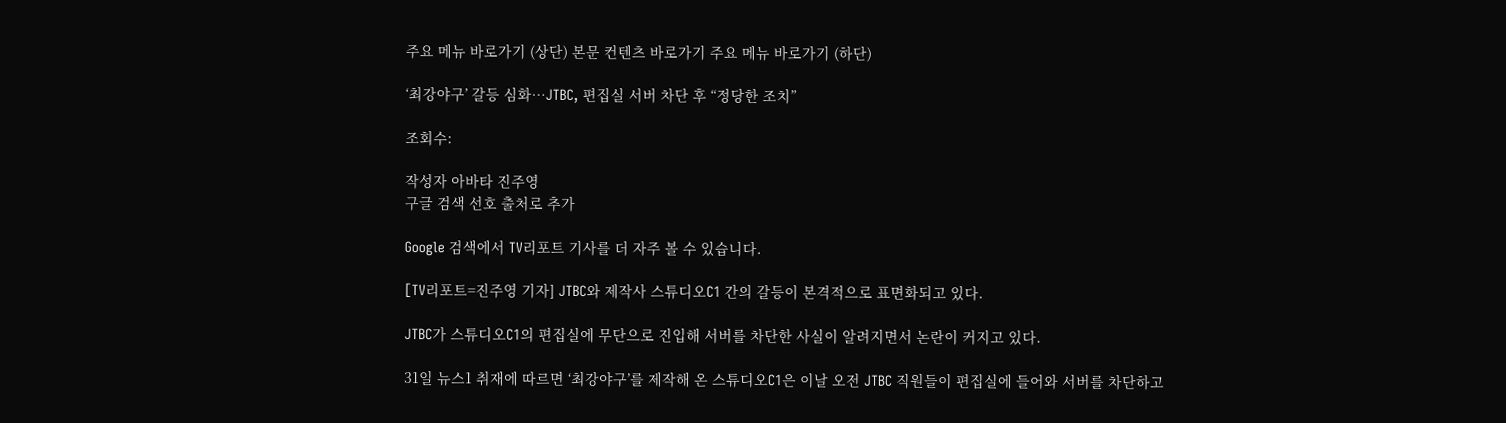주요 메뉴 바로가기 (상단) 본문 컨텐츠 바로가기 주요 메뉴 바로가기 (하단)

‘최강야구’ 갈등 심화…JTBC, 편집실 서버 차단 후 “정당한 조치”

조회수:

작성자 아바타 진주영
구글 검색 선호 출처로 추가

Google 검색에서 TV리포트 기사를 더 자주 볼 수 있습니다.

[TV리포트=진주영 기자] JTBC와 제작사 스튜디오C1 간의 갈등이 본격적으로 표면화되고 있다.

JTBC가 스튜디오C1의 편집실에 무단으로 진입해 서버를 차단한 사실이 알려지면서 논란이 커지고 있다.

31일 뉴스1 취재에 따르면 ‘최강야구’를 제작해 온 스튜디오C1은 이날 오전 JTBC 직원들이 편집실에 들어와 서버를 차단하고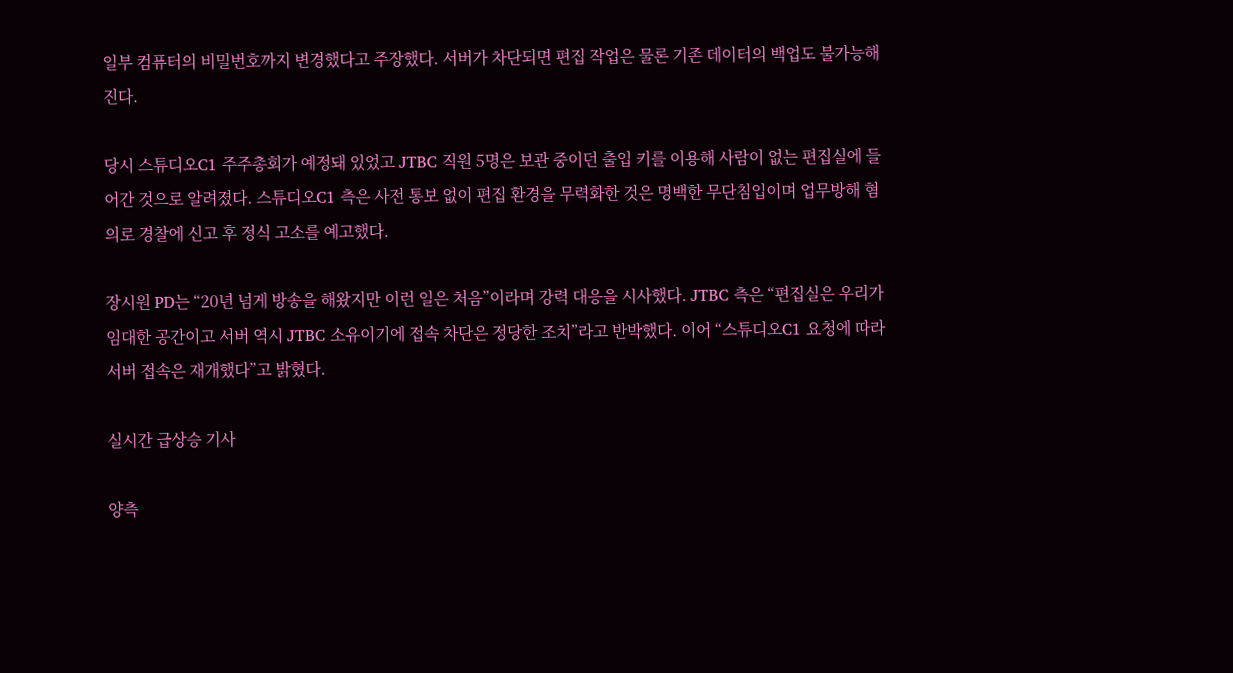일부 컴퓨터의 비밀번호까지 변경했다고 주장했다. 서버가 차단되면 편집 작업은 물론 기존 데이터의 백업도 불가능해진다.

당시 스튜디오C1 주주총회가 예정돼 있었고 JTBC 직원 5명은 보관 중이던 출입 키를 이용해 사람이 없는 편집실에 들어간 것으로 알려졌다. 스튜디오C1 측은 사전 통보 없이 편집 환경을 무력화한 것은 명백한 무단침입이며 업무방해 혐의로 경찰에 신고 후 정식 고소를 예고했다.

장시원 PD는 “20년 넘게 방송을 해왔지만 이런 일은 처음”이라며 강력 대응을 시사했다. JTBC 측은 “편집실은 우리가 임대한 공간이고 서버 역시 JTBC 소유이기에 접속 차단은 정당한 조치”라고 반박했다. 이어 “스튜디오C1 요청에 따라 서버 접속은 재개했다”고 밝혔다.

실시간 급상승 기사

양측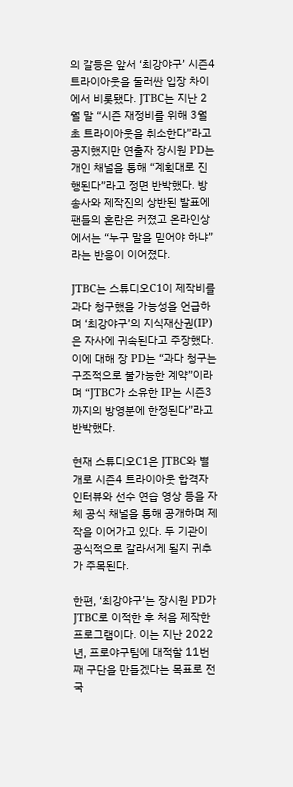의 갈등은 앞서 ‘최강야구’ 시즌4 트라이아웃을 둘러싼 입장 차이에서 비롯됐다. JTBC는 지난 2월 말 “시즌 재정비를 위해 3월 초 트라이아웃을 취소한다”라고 공지했지만 연출자 장시원 PD는 개인 채널을 통해 “계획대로 진행된다”라고 정면 반박했다. 방송사와 제작진의 상반된 발표에 팬들의 혼란은 커졌고 온라인상에서는 “누구 말을 믿어야 하냐”라는 반응이 이어졌다.

JTBC는 스튜디오C1이 제작비를 과다 청구했을 가능성을 언급하며 ‘최강야구’의 지식재산권(IP)은 자사에 귀속된다고 주장했다. 이에 대해 장 PD는 “과다 청구는 구조적으로 불가능한 계약”이라며 “JTBC가 소유한 IP는 시즌3까지의 방영분에 한정된다”라고 반박했다.

현재 스튜디오C1은 JTBC와 별개로 시즌4 트라이아웃 합격자 인터뷰와 선수 연습 영상 등을 자체 공식 채널을 통해 공개하며 제작을 이어가고 있다. 두 기관이 공식적으로 갈라서게 될지 귀추가 주목된다.

한편, ‘최강야구’는 장시원 PD가 JTBC로 이적한 후 처음 제작한 프로그램이다. 이는 지난 2022년, 프로야구팀에 대적할 11번째 구단을 만들겠다는 목표로 전국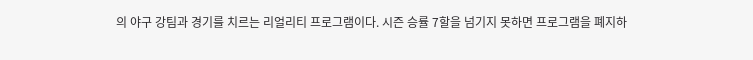의 야구 강팀과 경기를 치르는 리얼리티 프로그램이다. 시즌 승률 7할을 넘기지 못하면 프로그램을 폐지하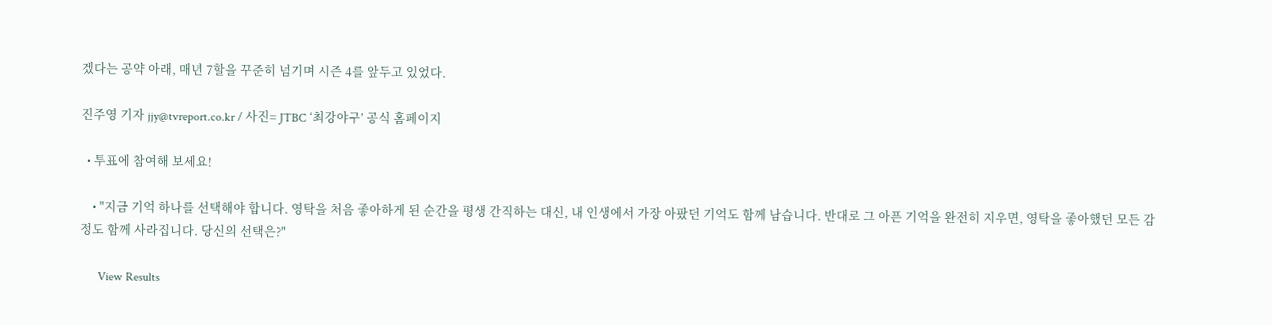겠다는 공약 아래, 매년 7할을 꾸준히 넘기며 시즌 4를 앞두고 있었다.

진주영 기자 jjy@tvreport.co.kr / 사진= JTBC ‘최강야구’ 공식 홈페이지

  • 투표에 참여해 보세요!

    • "지금 기억 하나를 선택해야 합니다. 영탁을 처음 좋아하게 된 순간을 평생 간직하는 대신, 내 인생에서 가장 아팠던 기억도 함께 남습니다. 반대로 그 아픈 기억을 완전히 지우면, 영탁을 좋아했던 모든 감정도 함께 사라집니다. 당신의 선택은?"

      View Results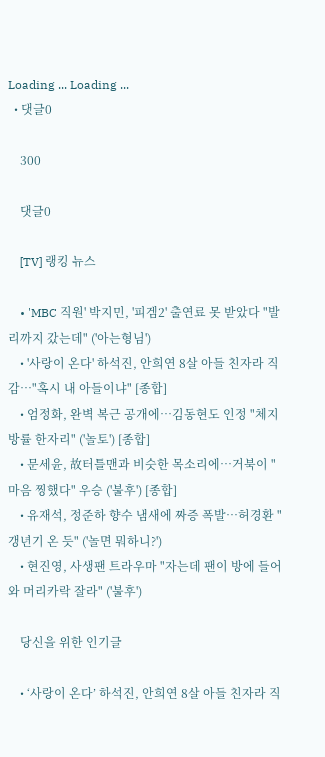Loading ... Loading ...
  • 댓글0

    300

    댓글0

    [TV] 랭킹 뉴스

    • 'MBC 직원' 박지민, '피겜2' 출연료 못 받았다 "발리까지 갔는데" ('아는형님')
    • '사랑이 온다' 하석진, 안희연 8살 아들 친자라 직감…"혹시 내 아들이냐" [종합]
    • 엄정화, 완벽 복근 공개에…김동현도 인정 "체지방률 한자리" ('놀토') [종합]
    • 문세윤, 故터틀맨과 비슷한 목소리에…거북이 "마음 찡했다" 우승 ('불후') [종합]
    • 유재석, 정준하 향수 냄새에 짜증 폭발…허경환 "갱년기 온 듯" ('놀면 뭐하니?')
    • 현진영, 사생팬 트라우마 "자는데 팬이 방에 들어와 머리카락 잘라" ('불후')

    당신을 위한 인기글

    • ‘사랑이 온다’ 하석진, 안희연 8살 아들 친자라 직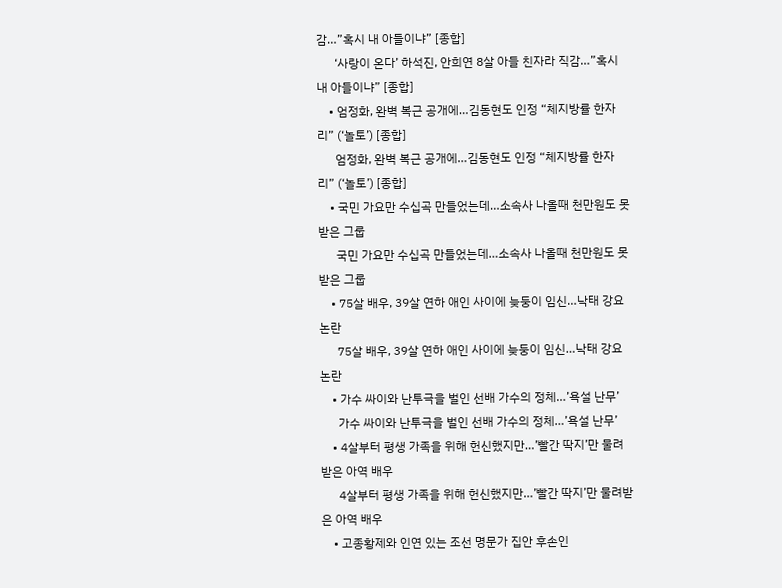감…”혹시 내 아들이냐” [종합]
      ‘사랑이 온다’ 하석진, 안희연 8살 아들 친자라 직감…”혹시 내 아들이냐” [종합]
    • 엄정화, 완벽 복근 공개에…김동현도 인정 “체지방률 한자리” (‘놀토’) [종합]
      엄정화, 완벽 복근 공개에…김동현도 인정 “체지방률 한자리” (‘놀토’) [종합]
    • 국민 가요만 수십곡 만들었는데…소속사 나올때 천만원도 못받은 그룹
      국민 가요만 수십곡 만들었는데…소속사 나올때 천만원도 못받은 그룹
    • 75살 배우, 39살 연하 애인 사이에 늦둥이 임신…낙태 강요 논란
      75살 배우, 39살 연하 애인 사이에 늦둥이 임신…낙태 강요 논란
    • 가수 싸이와 난투극을 벌인 선배 가수의 정체…’욕설 난무’
      가수 싸이와 난투극을 벌인 선배 가수의 정체…’욕설 난무’
    • 4살부터 평생 가족을 위해 헌신했지만…’빨간 딱지’만 물려받은 아역 배우
      4살부터 평생 가족을 위해 헌신했지만…’빨간 딱지’만 물려받은 아역 배우
    • 고종황제와 인연 있는 조선 명문가 집안 후손인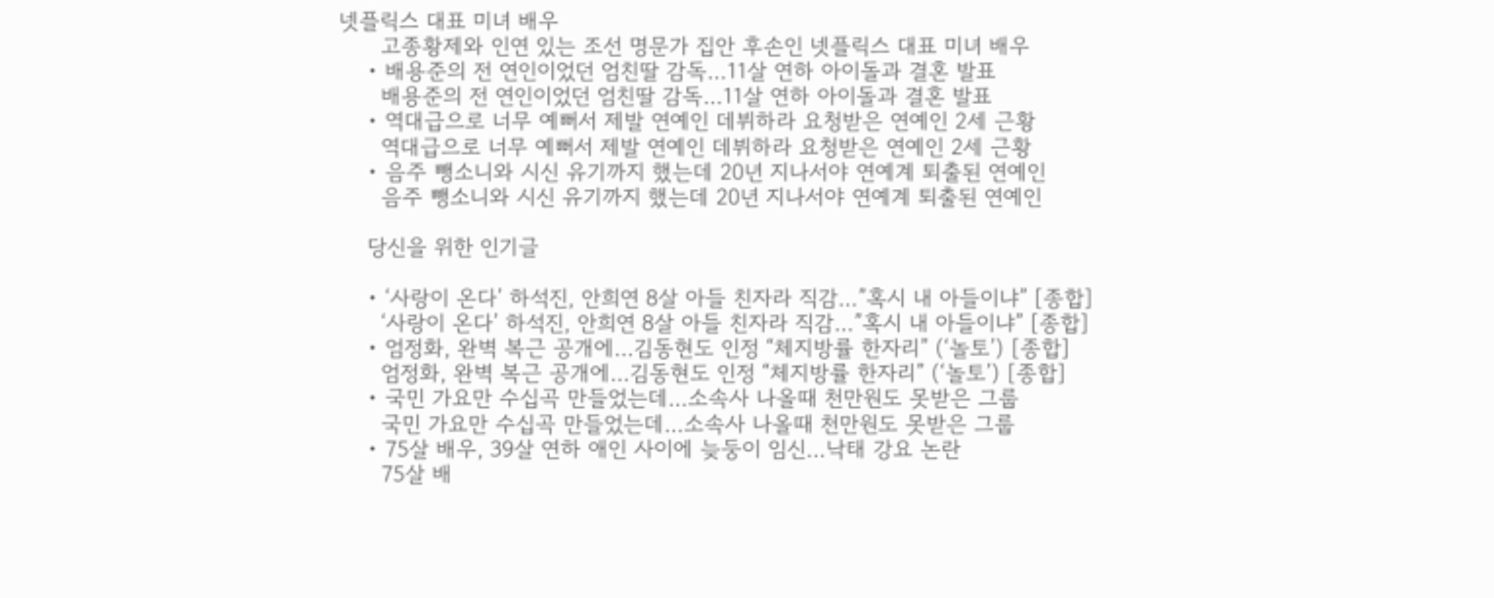넷플릭스 대표 미녀 배우
      고종황제와 인연 있는 조선 명문가 집안 후손인 넷플릭스 대표 미녀 배우
    • 배용준의 전 연인이었던 엄친딸 감독…11살 연하 아이돌과 결혼 발표
      배용준의 전 연인이었던 엄친딸 감독…11살 연하 아이돌과 결혼 발표
    • 역대급으로 너무 예뻐서 제발 연예인 데뷔하라 요청받은 연예인 2세 근황
      역대급으로 너무 예뻐서 제발 연예인 데뷔하라 요청받은 연예인 2세 근황
    • 음주 뺑소니와 시신 유기까지 했는데 20년 지나서야 연예계 퇴출된 연예인
      음주 뺑소니와 시신 유기까지 했는데 20년 지나서야 연예계 퇴출된 연예인

    당신을 위한 인기글

    • ‘사랑이 온다’ 하석진, 안희연 8살 아들 친자라 직감…”혹시 내 아들이냐” [종합]
      ‘사랑이 온다’ 하석진, 안희연 8살 아들 친자라 직감…”혹시 내 아들이냐” [종합]
    • 엄정화, 완벽 복근 공개에…김동현도 인정 “체지방률 한자리” (‘놀토’) [종합]
      엄정화, 완벽 복근 공개에…김동현도 인정 “체지방률 한자리” (‘놀토’) [종합]
    • 국민 가요만 수십곡 만들었는데…소속사 나올때 천만원도 못받은 그룹
      국민 가요만 수십곡 만들었는데…소속사 나올때 천만원도 못받은 그룹
    • 75살 배우, 39살 연하 애인 사이에 늦둥이 임신…낙태 강요 논란
      75살 배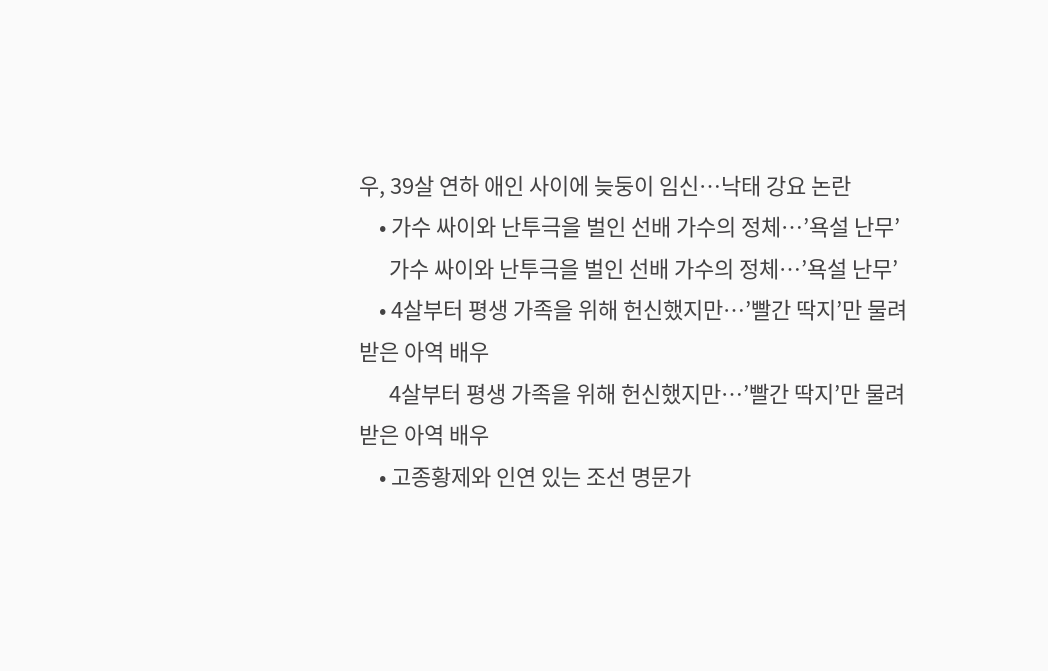우, 39살 연하 애인 사이에 늦둥이 임신…낙태 강요 논란
    • 가수 싸이와 난투극을 벌인 선배 가수의 정체…’욕설 난무’
      가수 싸이와 난투극을 벌인 선배 가수의 정체…’욕설 난무’
    • 4살부터 평생 가족을 위해 헌신했지만…’빨간 딱지’만 물려받은 아역 배우
      4살부터 평생 가족을 위해 헌신했지만…’빨간 딱지’만 물려받은 아역 배우
    • 고종황제와 인연 있는 조선 명문가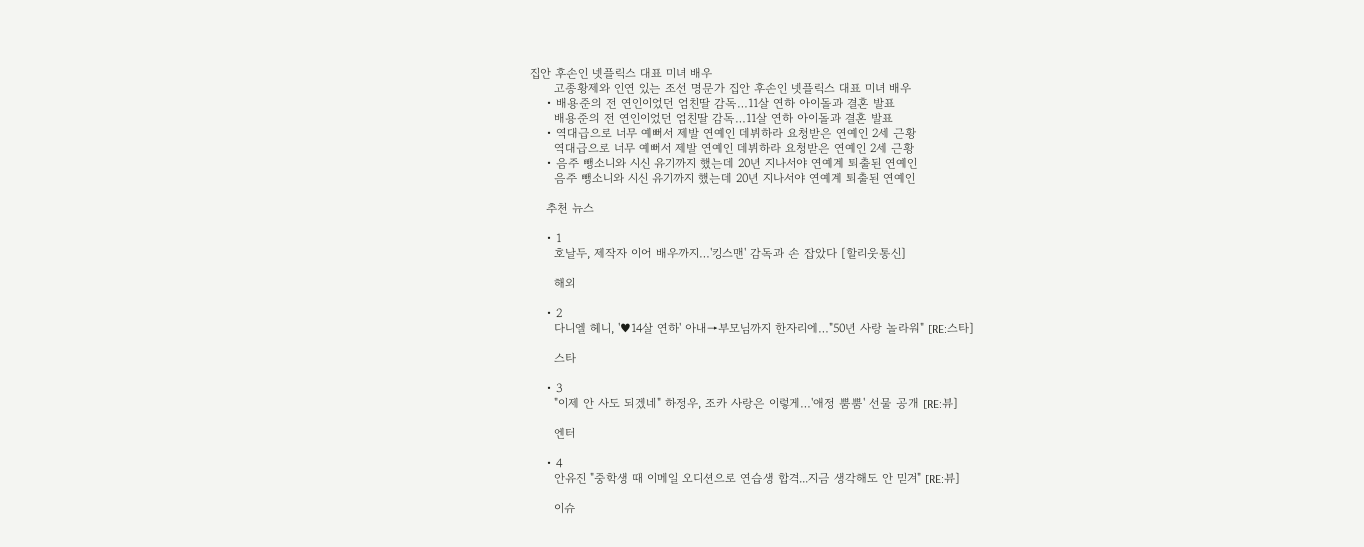집안 후손인 넷플릭스 대표 미녀 배우
      고종황제와 인연 있는 조선 명문가 집안 후손인 넷플릭스 대표 미녀 배우
    • 배용준의 전 연인이었던 엄친딸 감독…11살 연하 아이돌과 결혼 발표
      배용준의 전 연인이었던 엄친딸 감독…11살 연하 아이돌과 결혼 발표
    • 역대급으로 너무 예뻐서 제발 연예인 데뷔하라 요청받은 연예인 2세 근황
      역대급으로 너무 예뻐서 제발 연예인 데뷔하라 요청받은 연예인 2세 근황
    • 음주 뺑소니와 시신 유기까지 했는데 20년 지나서야 연예계 퇴출된 연예인
      음주 뺑소니와 시신 유기까지 했는데 20년 지나서야 연예계 퇴출된 연예인

    추천 뉴스

    • 1
      호날두, 제작자 이어 배우까지…'킹스맨' 감독과 손 잡았다 [할리웃통신]

      해외

    • 2
      다니엘 헤니, '♥14살 연하' 아내→부모님까지 한자리에…"50년 사랑 놀라워" [RE:스타]

      스타

    • 3
      "이제 안 사도 되겠네" 하정우, 조카 사랑은 이렇게…'애정 뿜뿜' 선물 공개 [RE:뷰]

      엔터

    • 4
      안유진 "중학생 때 이메일 오디션으로 연습생 합격...지금 생각해도 안 믿겨" [RE:뷰]

      이슈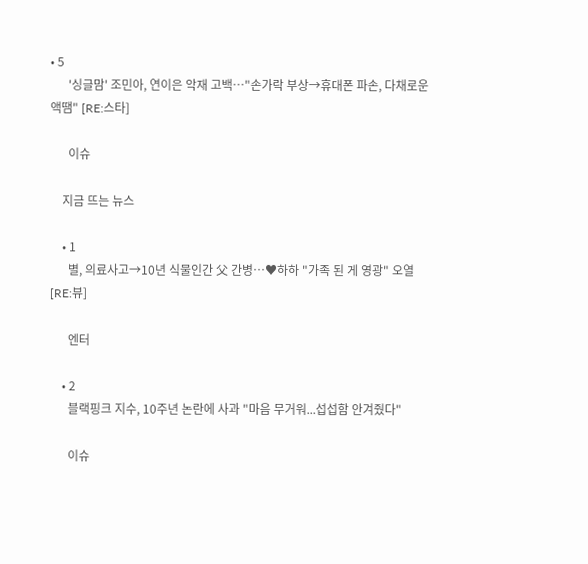• 5
      '싱글맘' 조민아, 연이은 악재 고백…"손가락 부상→휴대폰 파손, 다채로운 액땜" [RE:스타]

      이슈

    지금 뜨는 뉴스

    • 1
      별, 의료사고→10년 식물인간 父 간병…♥하하 "가족 된 게 영광" 오열 [RE:뷰]

      엔터

    • 2
      블랙핑크 지수, 10주년 논란에 사과 "마음 무거워...섭섭함 안겨줬다"

      이슈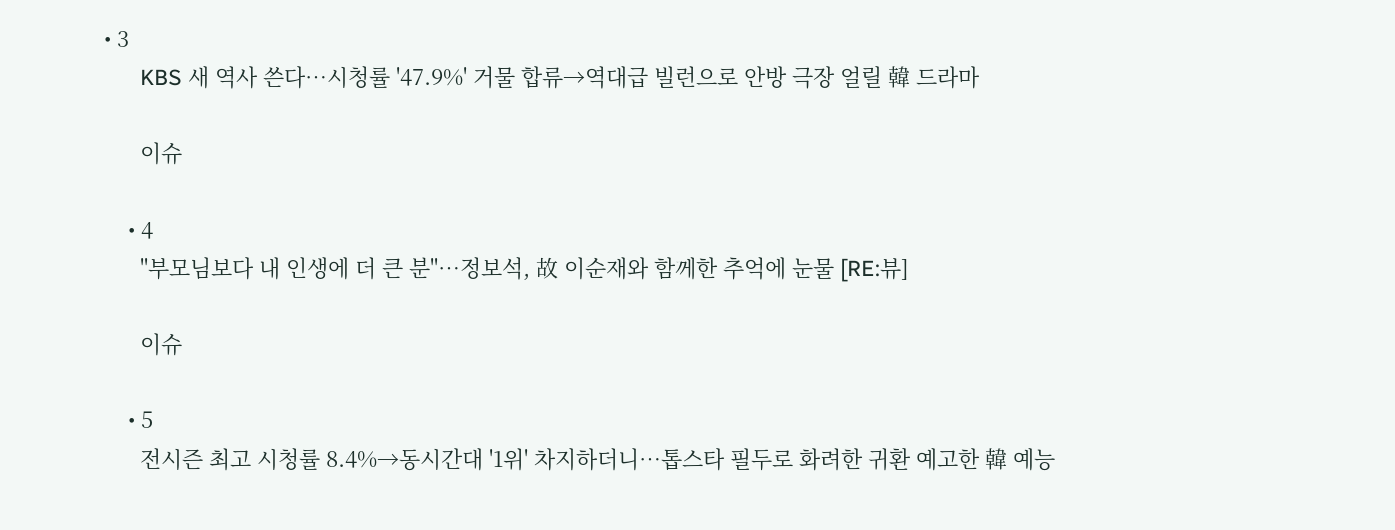• 3
      KBS 새 역사 쓴다…시청률 '47.9%' 거물 합류→역대급 빌런으로 안방 극장 얼릴 韓 드라마

      이슈

    • 4
      "부모님보다 내 인생에 더 큰 분"…정보석, 故 이순재와 함께한 추억에 눈물 [RE:뷰]

      이슈

    • 5
      전시즌 최고 시청률 8.4%→동시간대 '1위' 차지하더니…톱스타 필두로 화려한 귀환 예고한 韓 예능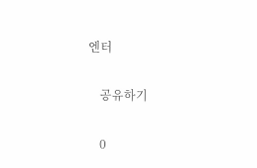엔터

    공유하기

    0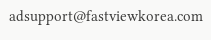adsupport@fastviewkorea.com